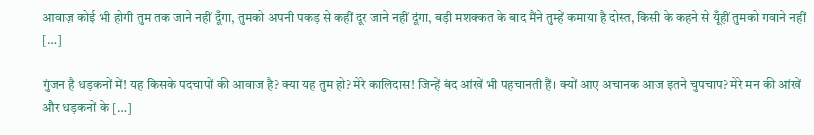आवाज़ कोई भी होगी तुम तक जाने नहीं दूँगा, तुमको अपनी पकड़ से कहीं दूर जाने नहीं दूंगा, बड़ी मशक्कत के बाद मैंने तुम्हें कमाया है दोस्त, किसी के कहने से यूँहीं तुमको गवाने नहीं […]

गुंजन है धड़कनों में! यह किसके पदचापों की आवाज है? क्या यह तुम हो? मेरे कालिदास! जिन्हें बंद आंखें भी पहचानती हैं। क्यों आए अचानक आज इतने चुपचाप? मेरे मन की आंखें और धड़कनों के […]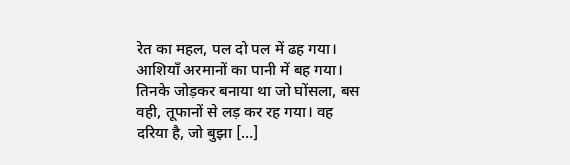रेत का महल, पल दो पल में ढह गया। आशियाँ अरमानों का पानी में बह गया। तिनके जोड़कर बनाया था जो घोंसला, बस वही, तूफानों से लड़ कर रह गया। वह दरिया है, जो बुझा […]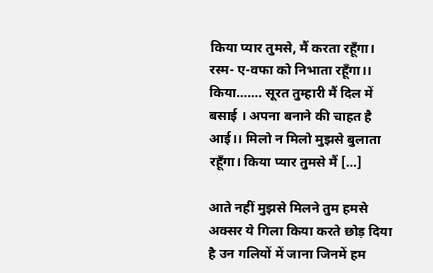किया प्यार तुमसे, मैं करता रहूँगा। रस्म- ए-वफा को निभाता रहूँगा।। किया……. सूरत तुम्हारी मैं दिल में बसाई । अपना बनाने की चाहत है आई।। मिलो न मिलो मुझसे बुलाता रहूँगा। किया प्यार तुमसे मैं […]

आते नहीं मुझसे मिलने तुम हमसे अक्सर ये गिला किया करते छोड़ दिया है उन गलियों में जाना जिनमें हम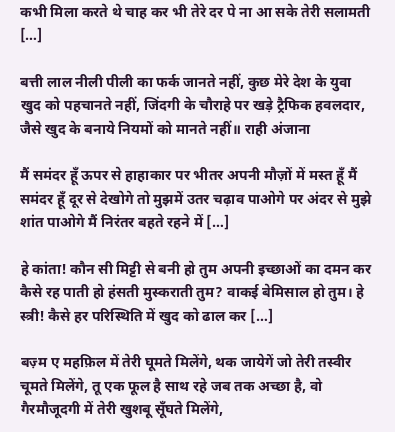कभी मिला करते थे चाह कर भी तेरे दर पे ना आ सके तेरी सलामती […]

बत्ती लाल नीली पीली का फर्क जानते नहीं, कुछ मेरे देश के युवा खुद को पहचानते नहीं, जिंदगी के चौराहे पर खड़े ट्रैफिक हवलदार, जैसे खुद के बनाये नियमों को मानते नहीं॥ राही अंजाना

मैं समंदर हूँ ऊपर से हाहाकार पर भीतर अपनी मौज़ों में मस्त हूँ मैं समंदर हूँ दूर से देखोगे तो मुझमें उतर चढ़ाव पाओगे पर अंदर से मुझे शांत पाओगे मैं निरंतर बहते रहने में […]

हे कांता! कौन सी मिट्टी से बनी हो तुम अपनी इच्छाओं का दमन कर कैसे रह पाती हो हंसती मुस्कराती तुम? वाकई बेमिसाल हो तुम। हे स्त्री! कैसे हर परिस्थिति में खुद को ढाल कर […]

बज़्म ए महफ़िल में तेरी घूमते मिलेंगे, थक जायेगें जो तेरी तस्वीर चूमते मिलेंगे, तू एक फूल है साथ रहे जब तक अच्छा है, वो गैरमौजूदगी में तेरी खुशबू सूँघते मिलेंगे,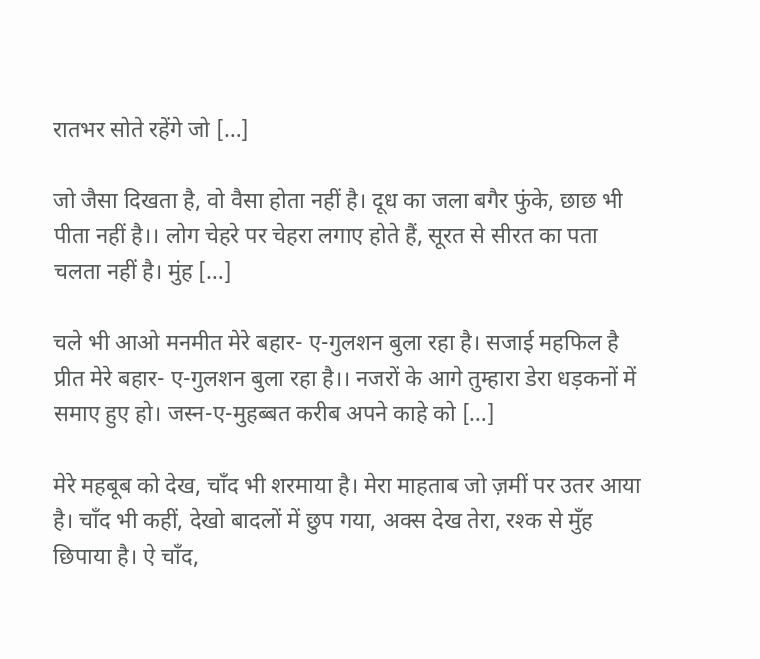रातभर सोते रहेंगे जो […]

जो जैसा दिखता है, वो वैसा होता नहीं है। दूध का जला बगैर फुंके, छाछ भी पीता नहीं है।। लोग चेहरे पर चेहरा लगाए होते हैं, सूरत से सीरत का पता चलता नहीं है। मुंह […]

चले भी आओ मनमीत मेरे बहार- ए-गुलशन बुला रहा है। सजाई महफिल है प्रीत मेरे बहार- ए-गुलशन बुला रहा है।। नजरों के आगे तुम्हारा डेरा धड़कनों में समाए हुए हो। जस्न-ए-मुहब्बत करीब अपने काहे को […]

मेरे महबूब को देख, चाँद भी शरमाया है। मेरा माहताब जो ज़मीं पर उतर आया है। चाँद भी कहीं, देखो बादलों में छुप गया, अक्स देख तेरा, रश्क से मुँह छिपाया है। ऐ चाँद,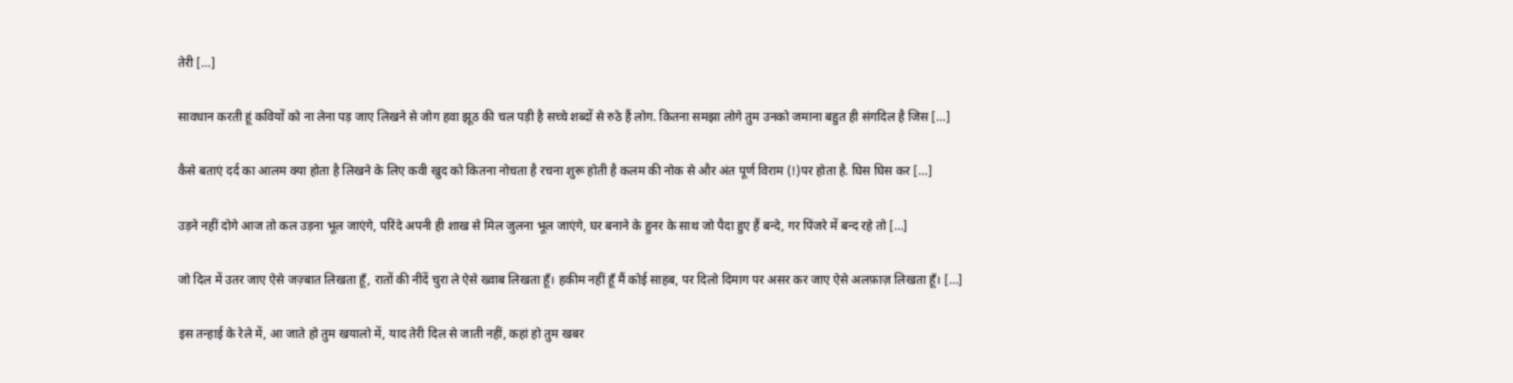तेरी […]

सावधान करती हूं कवियों को ना लेना पड़ जाए लिखने से जोग हवा झूठ की चल पड़ी है सच्चे शब्दों से रुठे हैं लोग. कितना समझा लोगे तुम उनको जमाना बहुत ही संगदिल है जिस […]

कैसे बताएं दर्द का आलम क्या होता है लिखने के लिए कवी खुद को कितना नोचता है रचना शुरू होती है कलम की नोक से और अंत पूर्ण विराम (!)पर होता है. घिस घिस कर […]

उड़ने नहीं दोगे आज तो कल उड़ना भूल जाएंगे, परिंदे अपनी ही शाख से मिल जुलना भूल जाएंगे, घर बनाने के हुनर के साथ जो पैदा हुए हैं बन्दे, गर पिंजरे में बन्द रहे तो […]

जो दिल में उतर जाए ऐसे जज़्बात लिखता हूँ, रातों की नींदें चुरा ले ऐसे ख्वाब लिखता हूँ। हकीम नहीं हूँ मैं कोई साहब, पर दिलो दिमाग पर असर कर जाए ऐसे अलफ़ाज़ लिखता हूँ। […]

इस तन्हाई के रेले में, आ जाते हो तुम खयालो में, याद तेरी दिल से जाती नहीं, कहां हो तुम खबर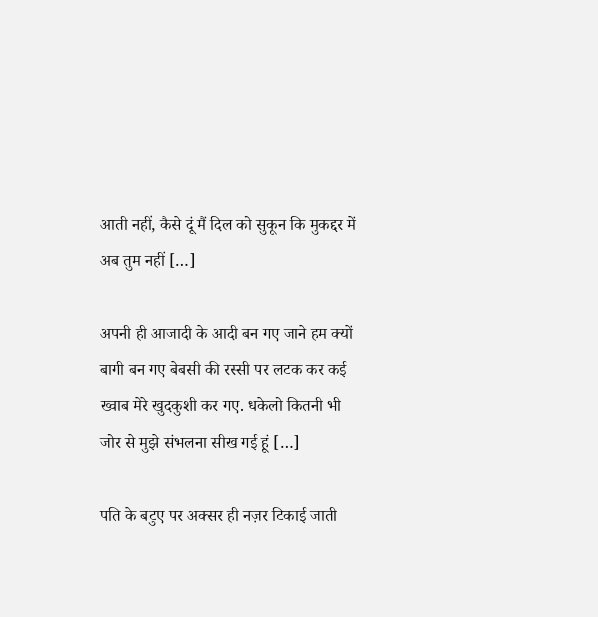आती नहीं, कैसे दूं मैं दिल को सुकून कि मुकद्दर में अब तुम नहीं […]

अपनी ही आजादी के आदी बन गए जाने हम क्यों बागी बन गए बेबसी की रस्सी पर लटक कर कई ख्वाब मेरे खुदकुशी कर गए. धकेलो कितनी भी जोर से मुझे संभलना सीख गई हूं […]

पति के बटुए पर अक्सर ही नज़र टिकाई जाती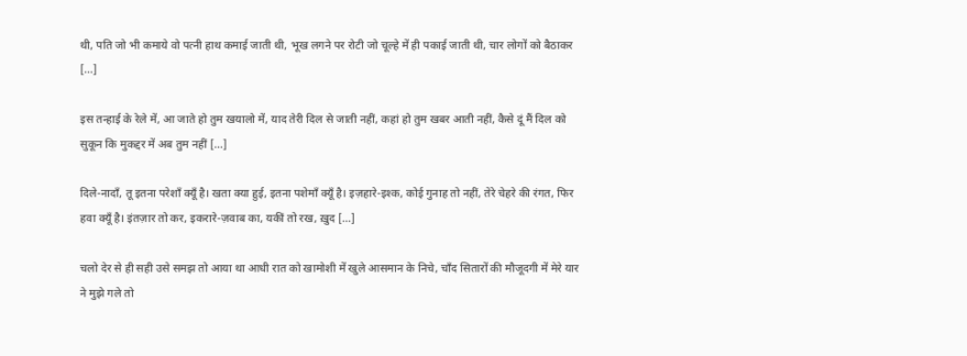थी, पति जो भी कमाये वो पत्नी हाथ कमाई जाती थी, भूख लगने पर रोटी जो चूल्हे में ही पकाई जाती थी, चार लोगों को बैठाकर […]

इस तन्हाई के रेले में, आ जाते हो तुम खयालो में, याद तेरी दिल से जाती नहीं, कहां हो तुम खबर आती नहीं, कैसे दूं मैं दिल को सुकून कि मुकद्दर में अब तुम नहीं […]

दिले-नादाँ, तू इतना परेशाँ क्यूँ है। खता क्या हुई, इतना पशेमाँ क्यूँ है। इज़हारे-इश्क, कोई गुनाह तो नहीं, तेरे चेहरे की रंगत, फिर हवा क्यूँ है। इंतज़ार तो कर, इकरारे-ज़वाब का, यकीं तो रख, ख़ुद […]

चलो देर से ही सही उसे समझ तो आया था आधी रात को खामोशी में खुले आसमान के निचे, चाँद सितारों की मौजूदगी में मेरे यार ने मुझे गले तो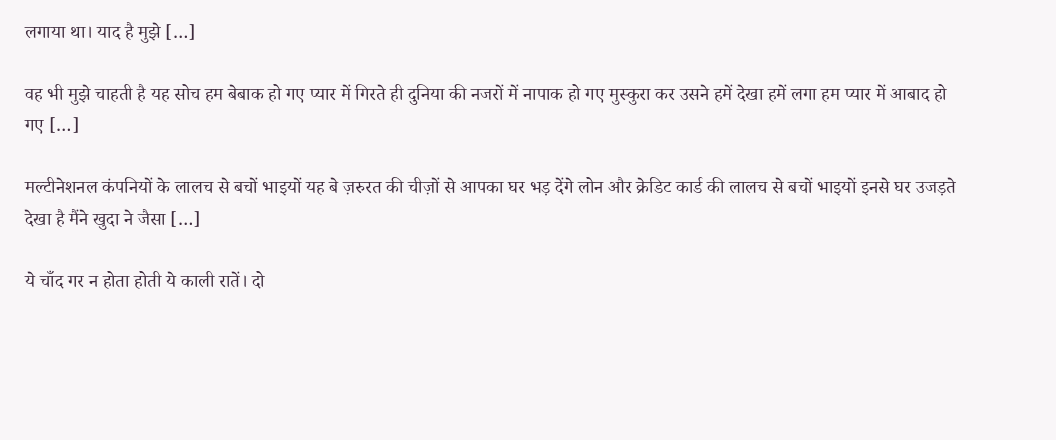लगाया था। याद है मुझे […]

वह भी मुझे चाहती है यह सोच हम बेबाक हो गए प्यार में गिरते ही दुनिया की नजरों में नापाक हो गए मुस्कुरा कर उसने हमें देखा हमें लगा हम प्यार में आबाद हो गए […]

मल्टीनेशनल कंपनियों के लालच से बचों भाइयों यह बे ज़रुरत की चीज़ों से आपका घर भड़ देंगे लोन और क्रेडिट कार्ड की लालच से बचों भाइयों इनसे घर उजड़ते देखा है मैंने खुदा ने जैसा […]

ये चाँद गर न होता होती ये काली रातें। दो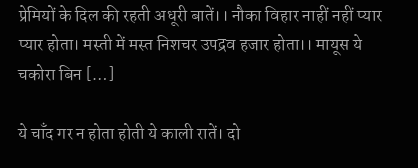प्रेमियों के दिल की रहती अधूरी बातें।। नौका विहार नाहीं नहीं प्यार प्यार होता। मस्ती में मस्त निशचर उपद्रव हजार होता।। मायूस ये चकोरा बिन […]

ये चाँद गर न होता होती ये काली रातें। दो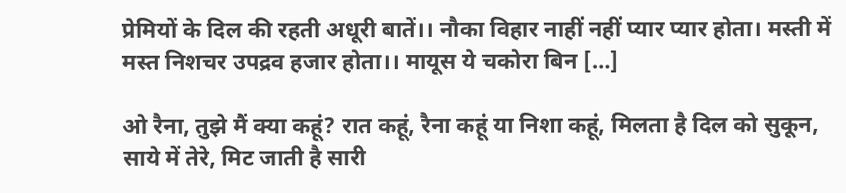प्रेमियों के दिल की रहती अधूरी बातें।। नौका विहार नाहीं नहीं प्यार प्यार होता। मस्ती में मस्त निशचर उपद्रव हजार होता।। मायूस ये चकोरा बिन […]

ओ रैना, तुझे मैं क्या कहूं? रात कहूं, रैना कहूं या निशा कहूं, मिलता है दिल को सुकून, साये में तेरे, मिट जाती है सारी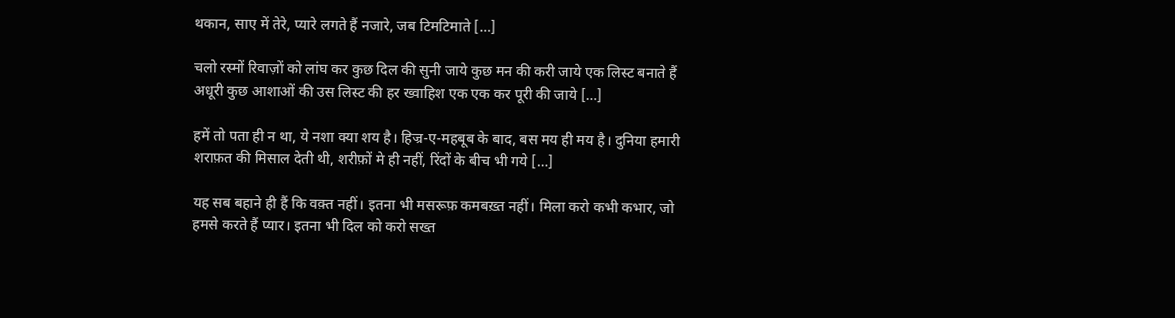थकान, साए में तेरे, प्यारे लगते हैं नजारे, जब टिमटिमाते […]

चलो रस्मों रिवाज़ों को लांघ कर कुछ दिल की सुनी जाये कुछ मन की करी जाये एक लिस्ट बनाते हैं अधूरी कुछ आशाओं की उस लिस्ट की हर ख्वाहिश एक एक कर पूरी की जाये […]

हमें तो पता ही न था, ये नशा क्या शय है। हिज्र-ए-महबूब के बाद, बस मय ही मय है। दुनिया हमारी शराफ़त की मिसाल देती थी, शरीफ़ों मे ही नहीं, रिंदों के बीच भी गये […]

यह सब बहाने ही हैं कि वक़्त नहीं। इतना भी मसरूफ़ कमबख़्त नहीं। मिला करो कभी कभार, जो हमसे करते हैं प्यार। इतना भी दिल को करो सख्त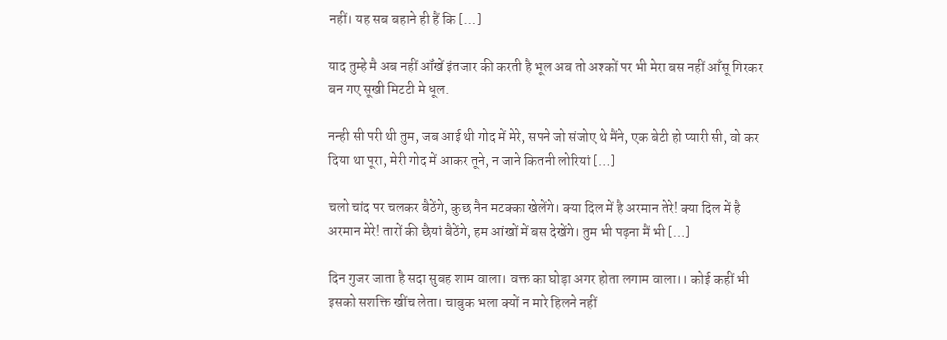नहीं। यह सब बहाने ही हैं कि […]

याद तुम्हे मै अब नहीं ऑंखें इंतजार की करती है भूल अब तो अश्कों पर भी मेरा बस नहीं आँसू गिरकर बन गए सूखी मिटटी मे धूल.

नन्ही सी परी थी तुम, जब आई थी गोद में मेरे, सपने जो संजोए थे मैंने, एक बेटी हो प्यारी सी, वो कर दिया था पूरा, मेरी गोद में आकर तूने, न जाने कितनी लोरियां […]

चलो चांद पर चलकर बैठेंगे, कुछ नैन मटक्का खेलेंगे। क्या दिल में है अरमान तेरे! क्या दिल में है अरमान मेरे! तारों की छैयां बैठेंगे, हम आंखों में बस देखेंगे। तुम भी पढ़ना मैं भी […]

दिन गुजर जाता है सदा सुबह शाम वाला। वक्त का घोड़ा अगर होता लगाम वाला।। कोई कहीं भी इसको सशक्ति खींच लेता। चाबुक भला क्यों न मारे हिलने नहीं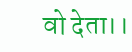वो देता।।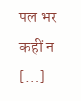पल भर कहीं न […]